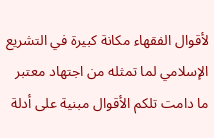لأقوال الفقهاء مكانة كبيرة في التشريع الإسلامي لما تمثله من اجتهاد معتبر ما دامت تلكم الأقوال مبنية على أدلة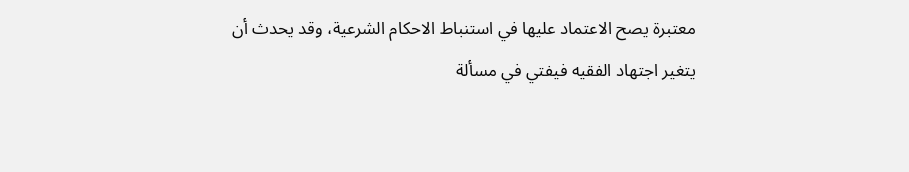معتبرة يصح الاعتماد عليها في استنباط الاحكام الشرعية، وقد يحدث أن يتغير اجتهاد الفقيه فيفتي في مسألة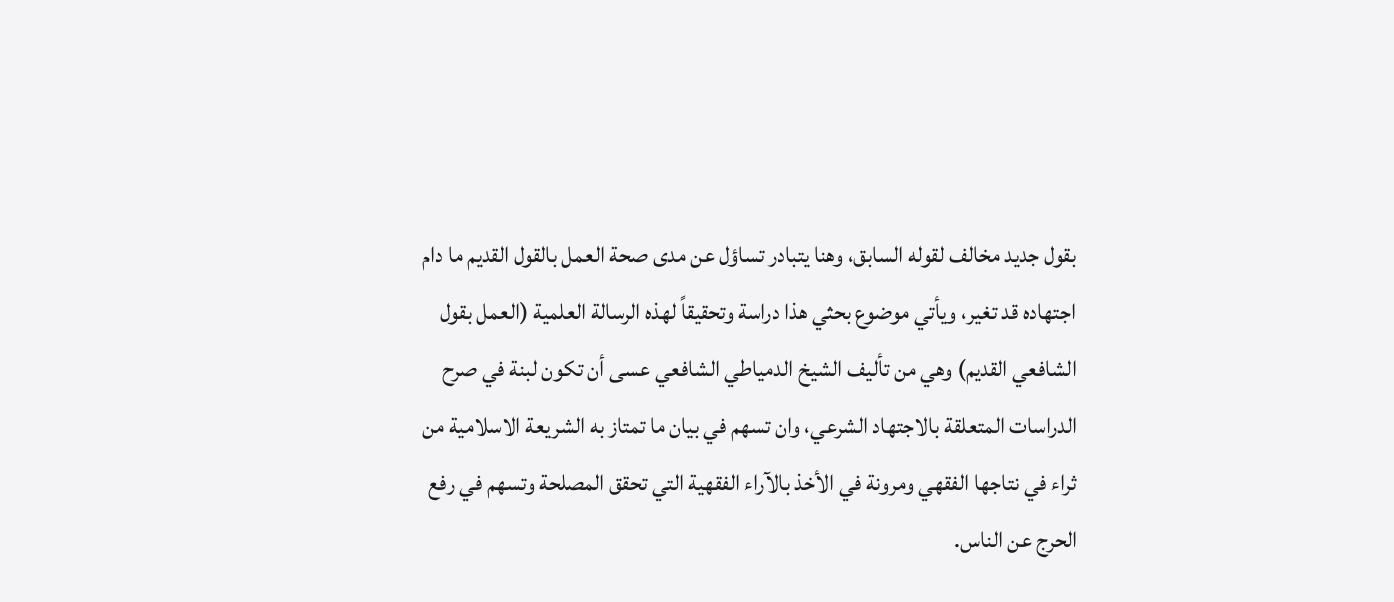بقول جديد مخالف لقوله السابق، وهنا يتبادر تساؤل عن مدى صحة العمل بالقول القديم ما دام اجتهاده قد تغير، ويأتي موضوع بحثي هذا دراسة وتحقيقاً لهذه الرسالة العلمية (العمل بقول الشافعي القديم) وهي من تأليف الشيخ الدمياطي الشافعي عسى أن تكون لبنة في صرح الدراسات المتعلقة بالاجتهاد الشرعي، وان تسهم في بيان ما تمتاز به الشريعة الاسلامية من ثراء في نتاجها الفقهي ومرونة في الأخذ بالآراء الفقهية التي تحقق المصلحة وتسهم في رفع الحرج عن الناس.